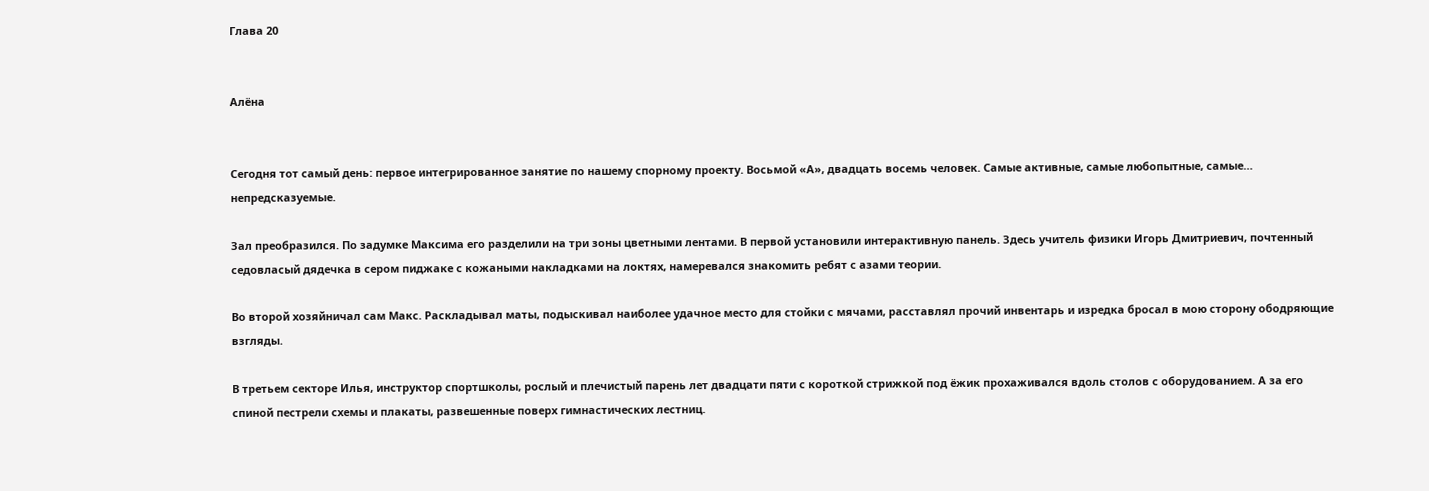Глава 20


Алёна


Сегодня тот самый день: первое интегрированное занятие по нашему спорному проекту. Восьмой «А», двадцать восемь человек. Самые активные, самые любопытные, самые… непредсказуемые.

Зал преобразился. По задумке Максима его разделили на три зоны цветными лентами. В первой установили интерактивную панель. Здесь учитель физики Игорь Дмитриевич, почтенный седовласый дядечка в сером пиджаке с кожаными накладками на локтях, намеревался знакомить ребят с азами теории.

Во второй хозяйничал сам Макс. Раскладывал маты, подыскивал наиболее удачное место для стойки с мячами, расставлял прочий инвентарь и изредка бросал в мою сторону ободряющие взгляды.

В третьем секторе Илья, инструктор спортшколы, рослый и плечистый парень лет двадцати пяти с короткой стрижкой под ёжик прохаживался вдоль столов с оборудованием. А за его спиной пестрели схемы и плакаты, развешенные поверх гимнастических лестниц.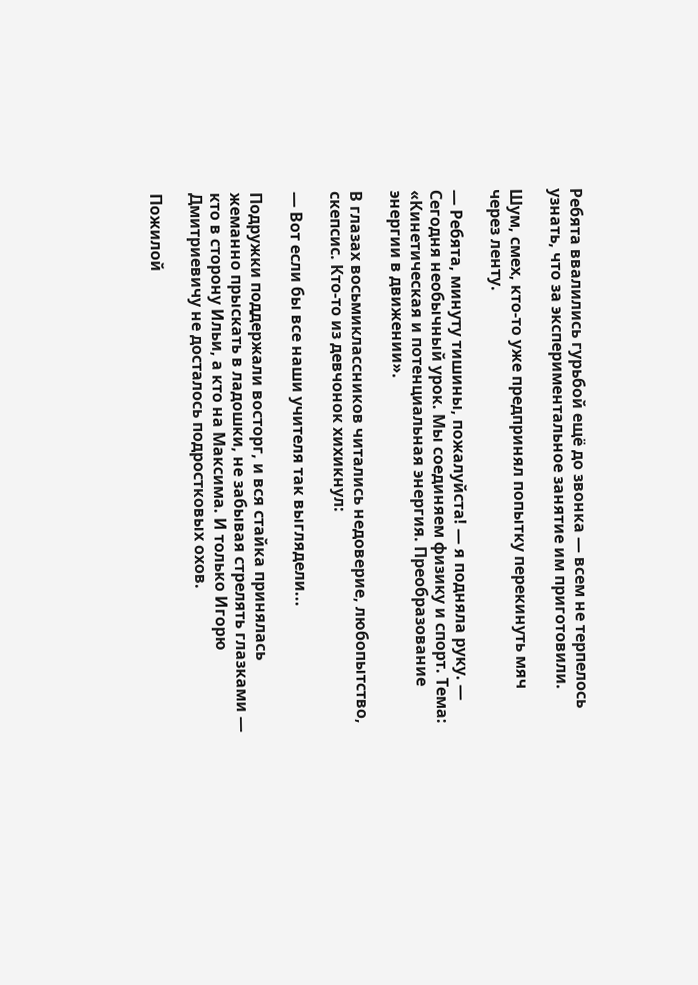Ребята ввалились гурьбой ещё до звонка — всем не терпелось узнать, что за экспериментальное занятие им приготовили.

Шум, смех, кто-то уже предпринял попытку перекинуть мяч через ленту.

— Ребята, минуту тишины, пожалуйста! — я подняла руку. — Сегодня необычный урок. Мы соединяем физику и спорт. Тема: «Кинетическая и потенциальная энергия. Преобразование энергии в движении».

В глазах восьмиклассников читались недоверие, любопытство, скепсис. Кто-то из девчонок хихикнул:

— Вот если бы все наши учителя так выглядели...

Подружки поддержали восторг, и вся стайка принялась жеманно прыскать в ладошки, не забывая стрелять глазками — кто в сторону Ильи, а кто на Максима. И только Игорю Дмитриевичу не досталось подростковых охов.

Пожилой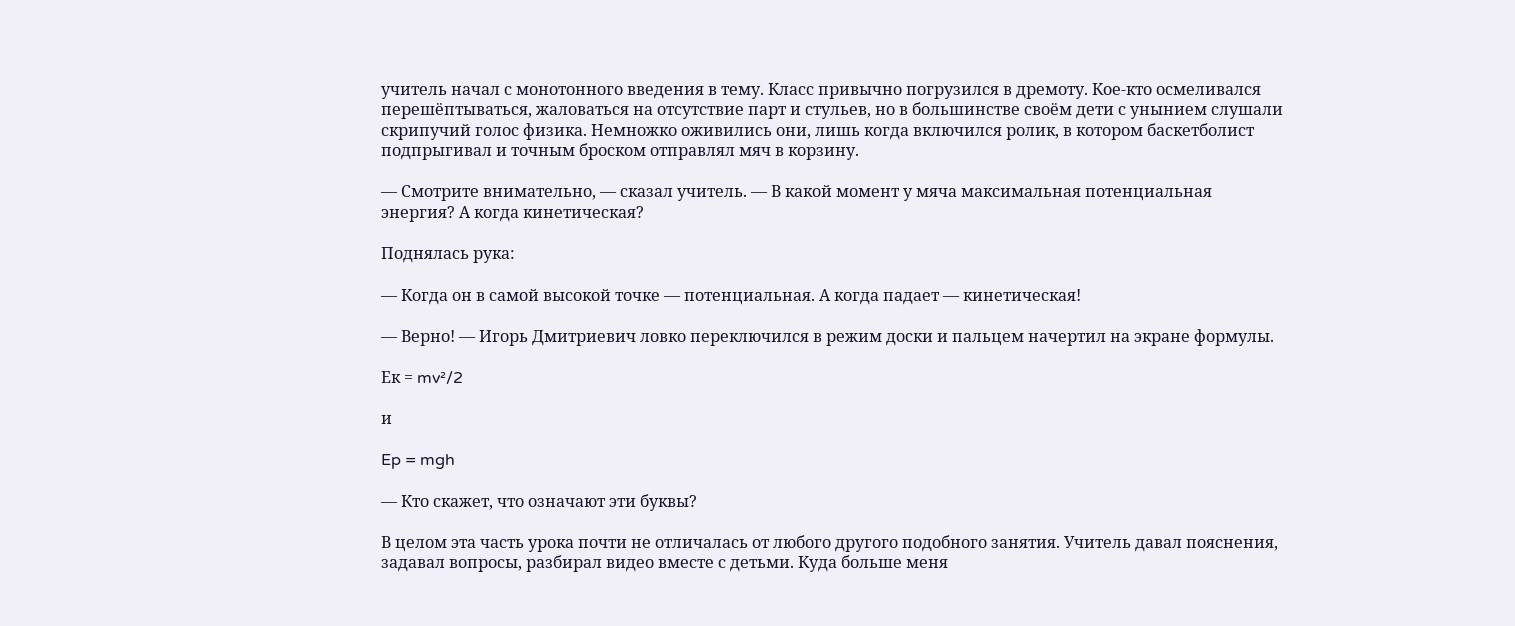учитель начал с монотонного введения в тему. Класс привычно погрузился в дремоту. Кое-кто осмеливался перешёптываться, жаловаться на отсутствие парт и стульев, но в большинстве своём дети с унынием слушали скрипучий голос физика. Немножко оживились они, лишь когда включился ролик, в котором баскетболист подпрыгивал и точным броском отправлял мяч в корзину.

— Смотрите внимательно, — сказал учитель. — В какой момент у мяча максимальная потенциальная энергия? А когда кинетическая?

Поднялась рука:

— Когда он в самой высокой точке — потенциальная. А когда падает — кинетическая!

— Верно! — Игорь Дмитриевич ловко переключился в режим доски и пальцем начертил на экране формулы.

Eк = mv²/2

и

Ep = mgh

— Кто скажет, что означают эти буквы?

В целом эта часть урока почти не отличалась от любого другого подобного занятия. Учитель давал пояснения, задавал вопросы, разбирал видео вместе с детьми. Куда больше меня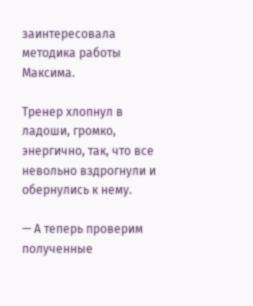заинтересовала методика работы Максима.

Тренер хлопнул в ладоши, громко, энергично, так, что все невольно вздрогнули и обернулись к нему.

— А теперь проверим полученные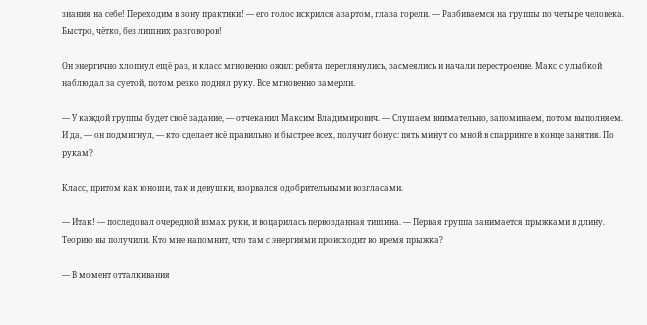знания на себе! Переходим в зону практики! — его голос искрился азартом, глаза горели. — Разбиваемся на группы по четыре человека. Быстро, чётко, без лишних разговоров!

Он энергично хлопнул ещё раз, и класс мгновенно ожил: ребята переглянулись, засмеялись и начали перестроение. Макс с улыбкой наблюдал за суетой, потом резко поднял руку. Все мгновенно замерли.

— У каждой группы будет своё задание, — отчеканил Максим Владимирович. — Слушаем внимательно, запоминаем, потом выполняем. И да, — он подмигнул, — кто сделает всё правильно и быстрее всех, получит бонус: пять минут со мной в спарринге в конце занятия. По рукам?

Класс, притом как юноши, так и девушки, взорвался одобрительными возгласами.

— Итак! — последовал очередной взмах руки, и воцарилась первозданная тишина. — Первая группа занимается прыжками в длину. Теорию вы получили. Кто мне напомнит, что там с энергиями происходит во время прыжка?

— В момент отталкивания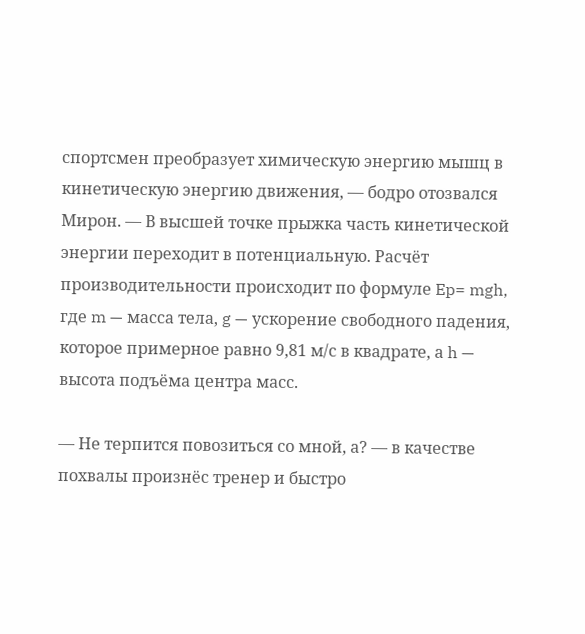спортсмен преобразует химическую энергию мышц в кинетическую энергию движения, — бодро отозвался Мирон. — В высшей точке прыжка часть кинетической энергии переходит в потенциальную. Расчёт производительности происходит по формуле Ep= mgh, где m — масса тела, g — ускорение свободного падения, которое примерное равно 9,81 м/с в квадрате, а h — высота подъёма центра масс.

— Не терпится повозиться со мной, а? — в качестве похвалы произнёс тренер и быстро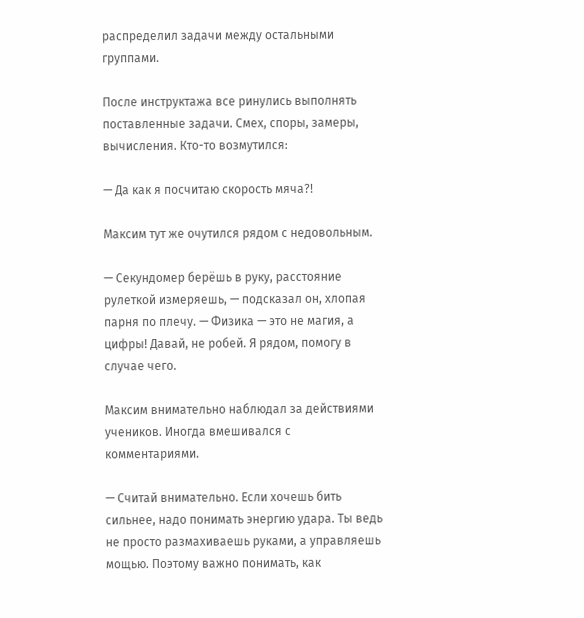распределил задачи между остальными группами.

После инструктажа все ринулись выполнять поставленные задачи. Смех, споры, замеры, вычисления. Кто-то возмутился:

— Да как я посчитаю скорость мяча?!

Максим тут же очутился рядом с недовольным.

— Секундомер берёшь в руку, расстояние рулеткой измеряешь, — подсказал он, хлопая парня по плечу. — Физика — это не магия, а цифры! Давай, не робей. Я рядом, помогу в случае чего.

Максим внимательно наблюдал за действиями учеников. Иногда вмешивался с комментариями.

— Считай внимательно. Если хочешь бить сильнее, надо понимать энергию удара. Ты ведь не просто размахиваешь руками, а управляешь мощью. Поэтому важно понимать, как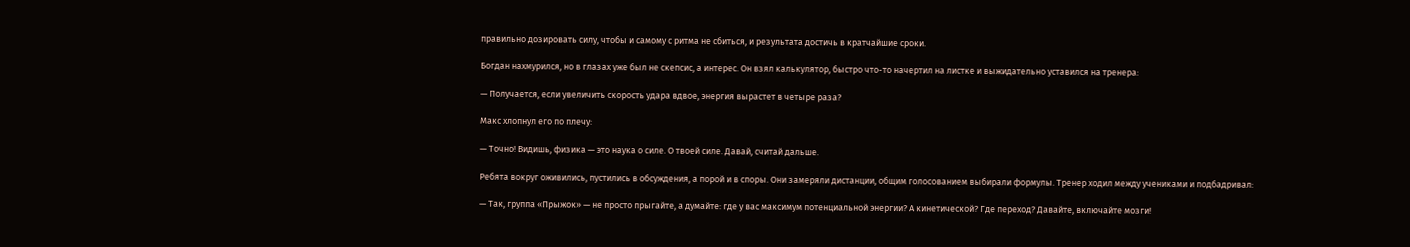правильно дозировать силу, чтобы и самому с ритма не сбиться, и результата достичь в кратчайшие сроки.

Богдан нахмурился, но в глазах уже был не скепсис, а интерес. Он взял калькулятор, быстро что-то начертил на листке и выжидательно уставился на тренера:

— Получается, если увеличить скорость удара вдвое, энергия вырастет в четыре раза?

Макс хлопнул его по плечу:

— Точно! Видишь, физика — это наука о силе. О твоей силе. Давай, считай дальше.

Ребята вокруг оживились, пустились в обсуждения, а порой и в споры. Они замеряли дистанции, общим голосованием выбирали формулы. Тренер ходил между учениками и подбадривал:

— Так, группа «Прыжок» — не просто прыгайте, а думайте: где у вас максимум потенциальной энергии? А кинетической? Где переход? Давайте, включайте мозги!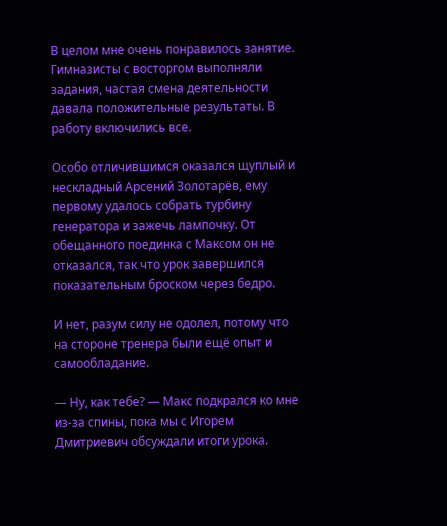В целом мне очень понравилось занятие. Гимназисты с восторгом выполняли задания, частая смена деятельности давала положительные результаты. В работу включились все.

Особо отличившимся оказался щуплый и нескладный Арсений Золотарёв, ему первому удалось собрать турбину генератора и зажечь лампочку. От обещанного поединка с Максом он не отказался, так что урок завершился показательным броском через бедро.

И нет, разум силу не одолел, потому что на стороне тренера были ещё опыт и самообладание.

— Ну, как тебе? — Макс подкрался ко мне из-за спины, пока мы с Игорем Дмитриевич обсуждали итоги урока.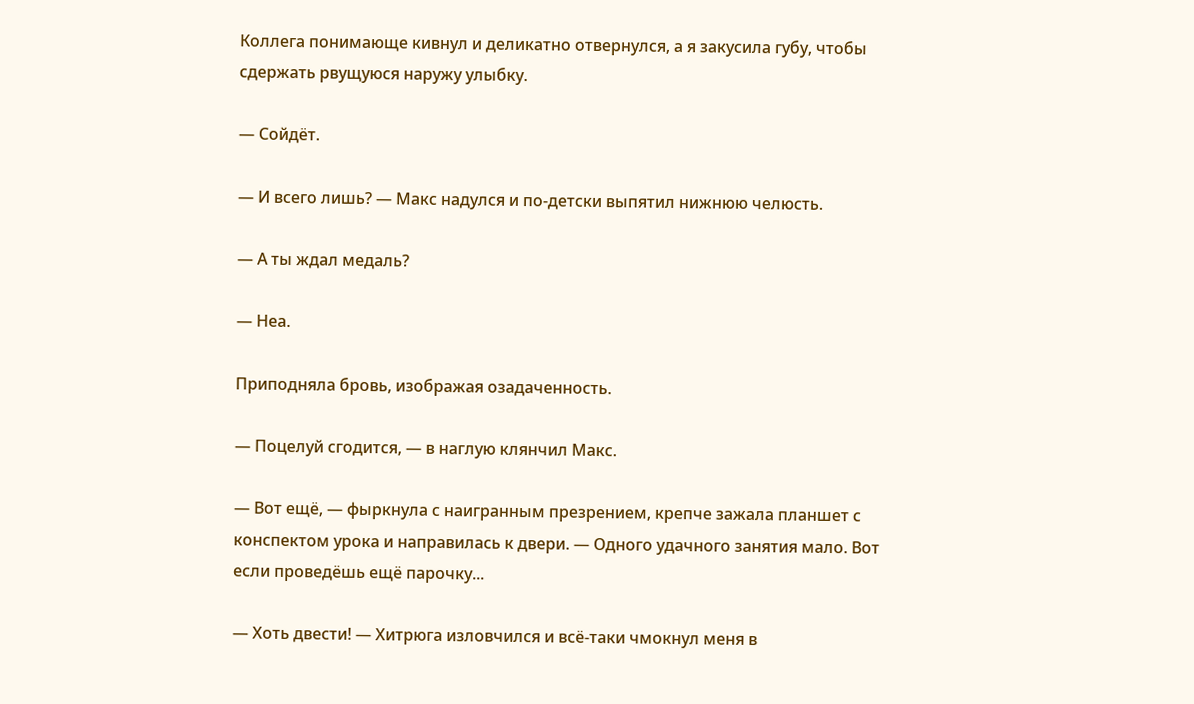Коллега понимающе кивнул и деликатно отвернулся, а я закусила губу, чтобы сдержать рвущуюся наружу улыбку.

— Сойдёт.

— И всего лишь? — Макс надулся и по-детски выпятил нижнюю челюсть.

— А ты ждал медаль?

— Неа.

Приподняла бровь, изображая озадаченность.

— Поцелуй сгодится, — в наглую клянчил Макс.

— Вот ещё, — фыркнула с наигранным презрением, крепче зажала планшет с конспектом урока и направилась к двери. — Одного удачного занятия мало. Вот если проведёшь ещё парочку...

— Хоть двести! — Хитрюга изловчился и всё-таки чмокнул меня в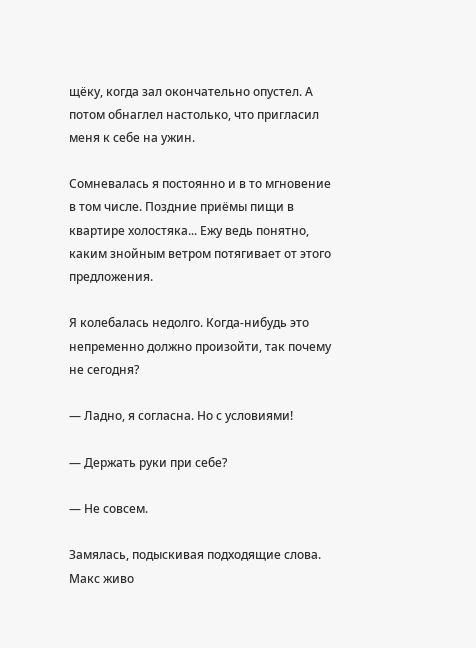щёку, когда зал окончательно опустел. А потом обнаглел настолько, что пригласил меня к себе на ужин.

Сомневалась я постоянно и в то мгновение в том числе. Поздние приёмы пищи в квартире холостяка... Ежу ведь понятно, каким знойным ветром потягивает от этого предложения.

Я колебалась недолго. Когда-нибудь это непременно должно произойти, так почему не сегодня?

— Ладно, я согласна. Но с условиями!

— Держать руки при себе?

— Не совсем.

Замялась, подыскивая подходящие слова. Макс живо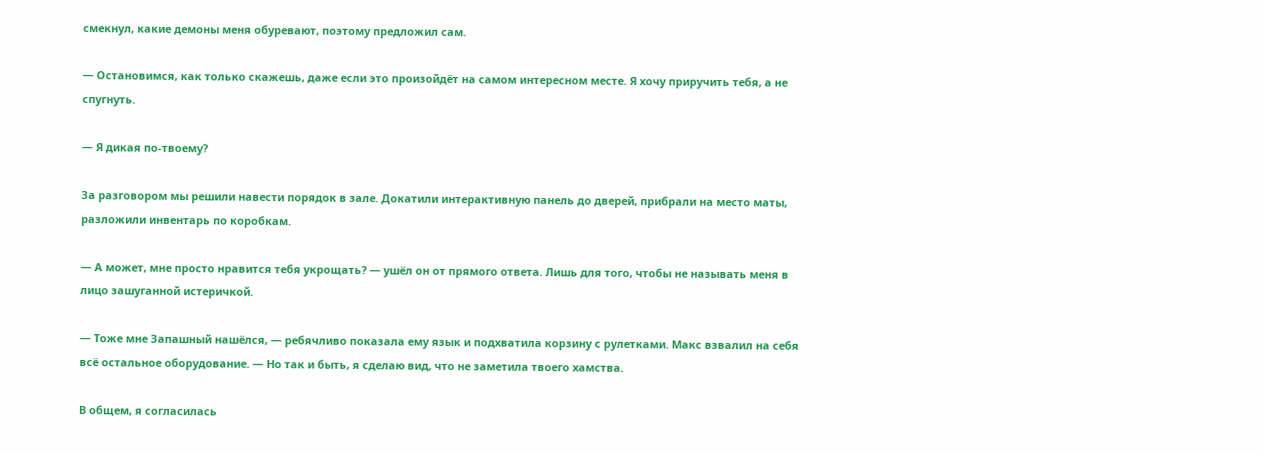смекнул, какие демоны меня обуревают, поэтому предложил сам.

— Остановимся, как только скажешь, даже если это произойдёт на самом интересном месте. Я хочу приручить тебя, а не спугнуть.

— Я дикая по-твоему?

За разговором мы решили навести порядок в зале. Докатили интерактивную панель до дверей, прибрали на место маты, разложили инвентарь по коробкам.

— А может, мне просто нравится тебя укрощать? — ушёл он от прямого ответа. Лишь для того, чтобы не называть меня в лицо зашуганной истеричкой.

— Тоже мне Запашный нашёлся, — ребячливо показала ему язык и подхватила корзину с рулетками. Макс взвалил на себя всё остальное оборудование. — Но так и быть, я сделаю вид, что не заметила твоего хамства.

В общем, я согласилась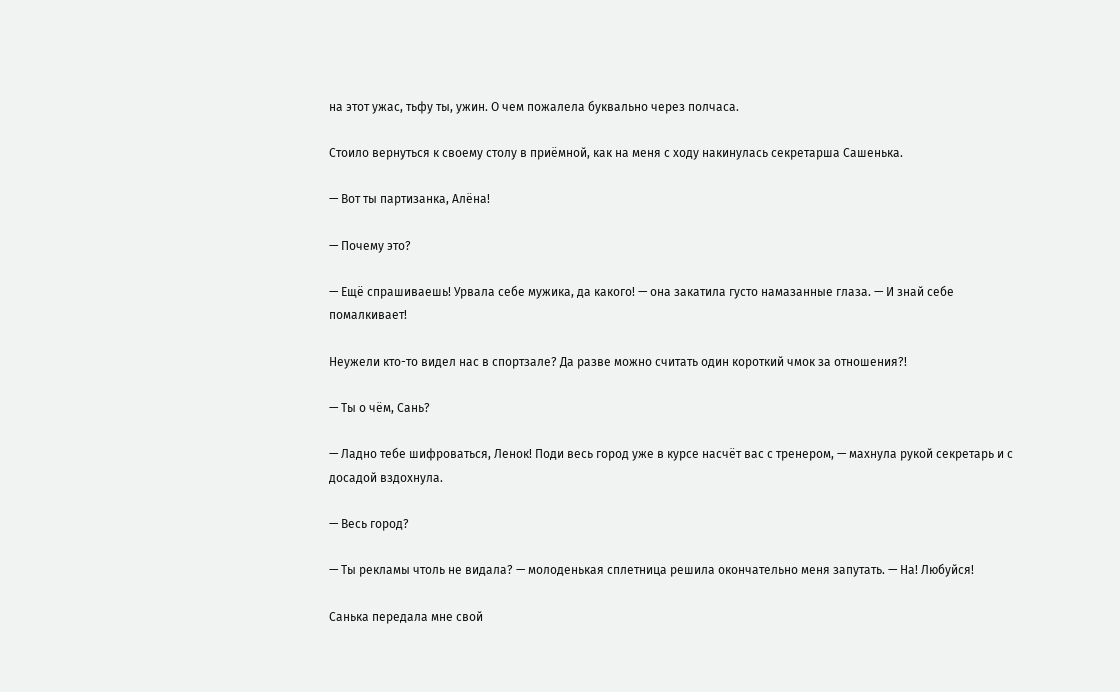на этот ужас, тьфу ты, ужин. О чем пожалела буквально через полчаса.

Стоило вернуться к своему столу в приёмной, как на меня с ходу накинулась секретарша Сашенька.

— Вот ты партизанка, Алёна!

— Почему это?

— Ещё спрашиваешь! Урвала себе мужика, да какого! — она закатила густо намазанные глаза. — И знай себе помалкивает!

Неужели кто-то видел нас в спортзале? Да разве можно считать один короткий чмок за отношения?!

— Ты о чём, Сань?

— Ладно тебе шифроваться, Ленок! Поди весь город уже в курсе насчёт вас с тренером, — махнула рукой секретарь и с досадой вздохнула.

— Весь город?

— Ты рекламы чтоль не видала? — молоденькая сплетница решила окончательно меня запутать. — На! Любуйся!

Санька передала мне свой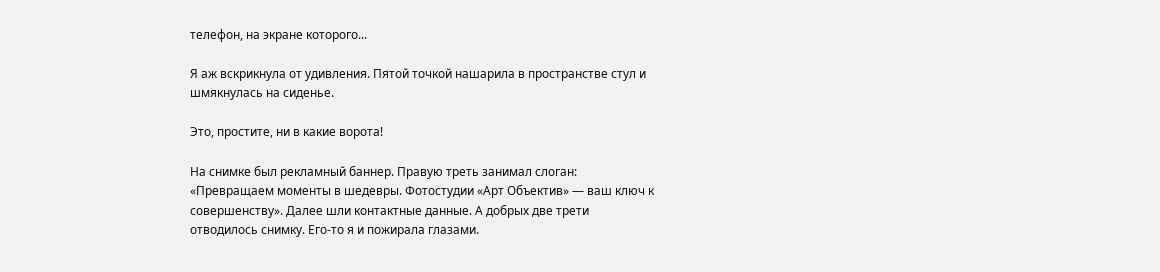телефон, на экране которого...

Я аж вскрикнула от удивления. Пятой точкой нашарила в пространстве стул и шмякнулась на сиденье.

Это, простите, ни в какие ворота!

На снимке был рекламный баннер. Правую треть занимал слоган: «Превращаем моменты в шедевры. Фотостудии «Арт Объектив» — ваш ключ к совершенству». Далее шли контактные данные. А добрых две трети отводилось снимку. Его-то я и пожирала глазами.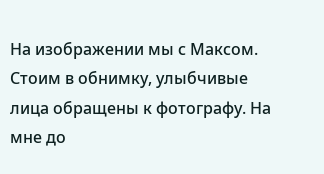На изображении мы с Максом. Стоим в обнимку, улыбчивые лица обращены к фотографу. На мне до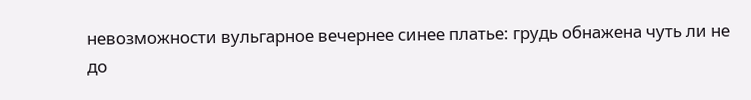невозможности вульгарное вечернее синее платье: грудь обнажена чуть ли не до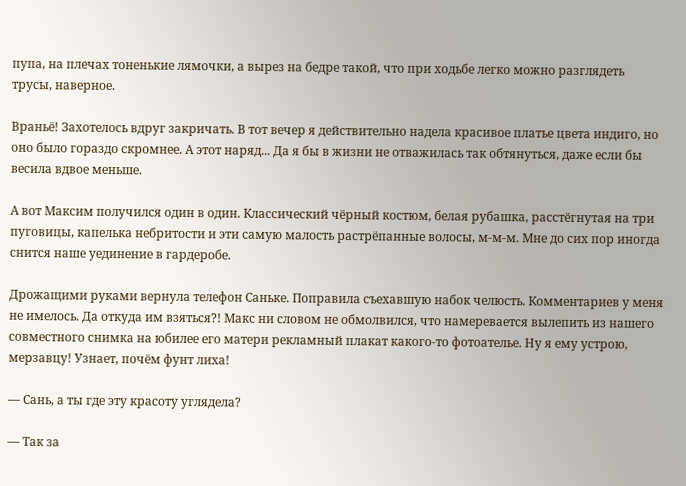пупа, на плечах тоненькие лямочки, а вырез на бедре такой, что при ходьбе легко можно разглядеть трусы, наверное.

Враньё! Захотелось вдруг закричать. В тот вечер я действительно надела красивое платье цвета индиго, но оно было гораздо скромнее. А этот наряд... Да я бы в жизни не отважилась так обтянуться, даже если бы весила вдвое меньше.

А вот Максим получился один в один. Классический чёрный костюм, белая рубашка, расстёгнутая на три пуговицы, капелька небритости и эти самую малость растрёпанные волосы, м-м-м. Мне до сих пор иногда снится наше уединение в гардеробе.

Дрожащими руками вернула телефон Саньке. Поправила съехавшую набок челюсть. Комментариев у меня не имелось. Да откуда им взяться?! Макс ни словом не обмолвился, что намеревается вылепить из нашего совместного снимка на юбилее его матери рекламный плакат какого-то фотоателье. Ну я ему устрою, мерзавцу! Узнает, почём фунт лиха!

— Сань, а ты где эту красоту углядела?

— Так за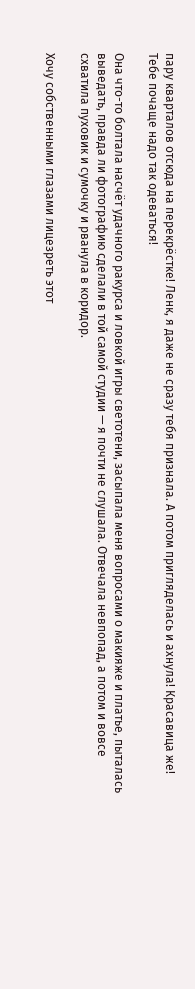пару кварталов отсюда на перекрёстке! Ленк, я даже не сразу тебя признала. А потом пригляделась и ахнула! Красавица же! Тебе почаще надо так одеваться!

Она что-то болтала насчёт удачного ракурса и ловкой игры светотени, засыпала меня вопросами о макияже и платье, пыталась выведать, правда ли фотографию сделали в той самой студии — я почти не слушала. Отвечала невпопад, а потом и вовсе схватила пуховик и сумочку и рванула в коридор.

Хочу собственными глазами лицезреть этот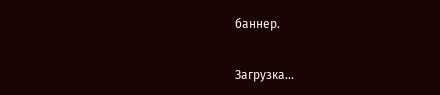баннер.

Загрузка...